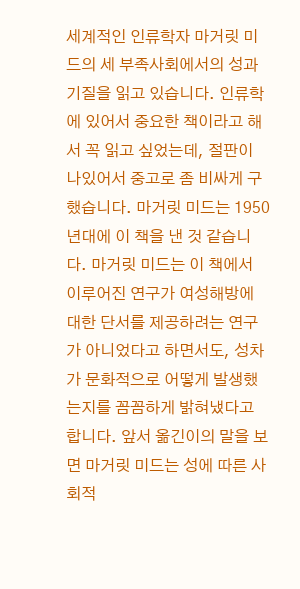세계적인 인류학자 마거릿 미드의 세 부족사회에서의 성과 기질을 읽고 있습니다. 인류학에 있어서 중요한 책이라고 해서 꼭 읽고 싶었는데, 절판이 나있어서 중고로 좀 비싸게 구했습니다. 마거릿 미드는 1950년대에 이 책을 낸 것 같습니다. 마거릿 미드는 이 책에서 이루어진 연구가 여성해방에 대한 단서를 제공하려는 연구가 아니었다고 하면서도, 성차가 문화적으로 어떻게 발생했는지를 꼼꼼하게 밝혀냈다고 합니다. 앞서 옮긴이의 말을 보면 마거릿 미드는 성에 따른 사회적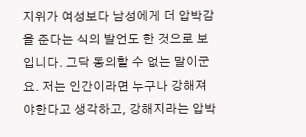지위가 여성보다 남성에게 더 압박감을 준다는 식의 발언도 한 것으로 보입니다. 그닥 동의할 수 없는 말이군요. 저는 인간이라면 누구나 강해져야한다고 생각하고, 강해지라는 압박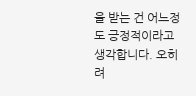을 받는 건 어느정도 긍정적이라고 생각합니다. 오히려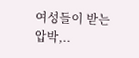여성들이 받는 압박,..